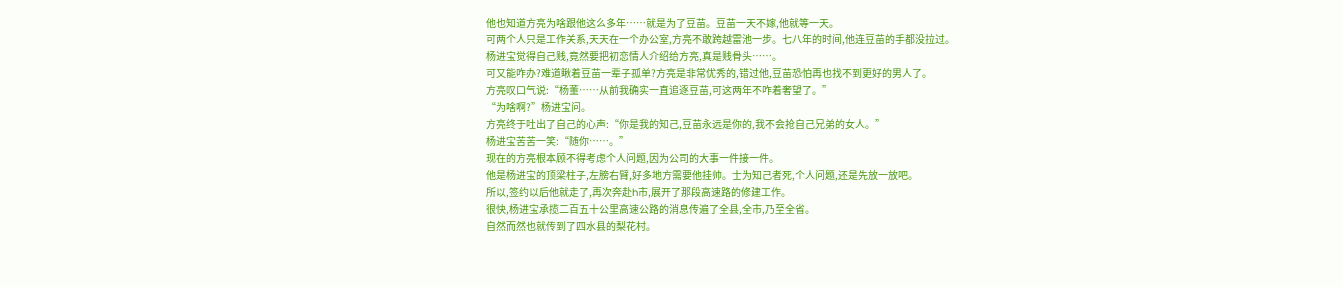他也知道方亮为啥跟他这么多年……就是为了豆苗。豆苗一天不嫁,他就等一天。
可两个人只是工作关系,天天在一个办公室,方亮不敢跨越雷池一步。七八年的时间,他连豆苗的手都没拉过。
杨进宝觉得自己贱,竟然要把初恋情人介绍给方亮,真是贱骨头……。
可又能咋办?难道瞅着豆苗一辈子孤单?方亮是非常优秀的,错过他,豆苗恐怕再也找不到更好的男人了。
方亮叹口气说:“杨董……从前我确实一直追逐豆苗,可这两年不咋着奢望了。”
“为啥啊?”杨进宝问。
方亮终于吐出了自己的心声:“你是我的知己,豆苗永远是你的,我不会抢自己兄弟的女人。”
杨进宝苦苦一笑:“随你……。”
现在的方亮根本顾不得考虑个人问题,因为公司的大事一件接一件。
他是杨进宝的顶梁柱子,左膀右臂,好多地方需要他挂帅。士为知己者死,个人问题,还是先放一放吧。
所以,签约以后他就走了,再次奔赴h市,展开了那段高速路的修建工作。
很快,杨进宝承揽二百五十公里高速公路的消息传遍了全县,全市,乃至全省。
自然而然也就传到了四水县的梨花村。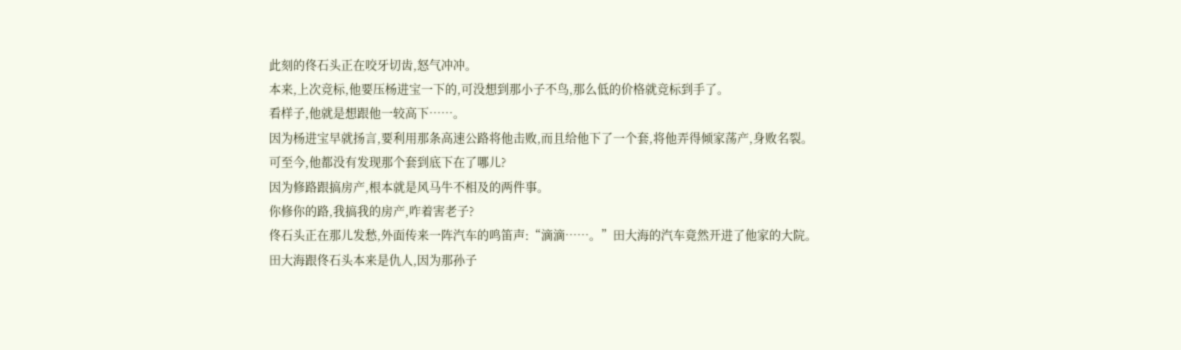此刻的佟石头正在咬牙切齿,怒气冲冲。
本来,上次竞标,他要压杨进宝一下的,可没想到那小子不鸟,那么低的价格就竞标到手了。
看样子,他就是想跟他一较高下……。
因为杨进宝早就扬言,要利用那条高速公路将他击败,而且给他下了一个套,将他弄得倾家荡产,身败名裂。
可至今,他都没有发现那个套到底下在了哪儿?
因为修路跟搞房产,根本就是风马牛不相及的两件事。
你修你的路,我搞我的房产,咋着害老子?
佟石头正在那儿发愁,外面传来一阵汽车的鸣笛声:“滴滴……。”田大海的汽车竟然开进了他家的大院。
田大海跟佟石头本来是仇人,因为那孙子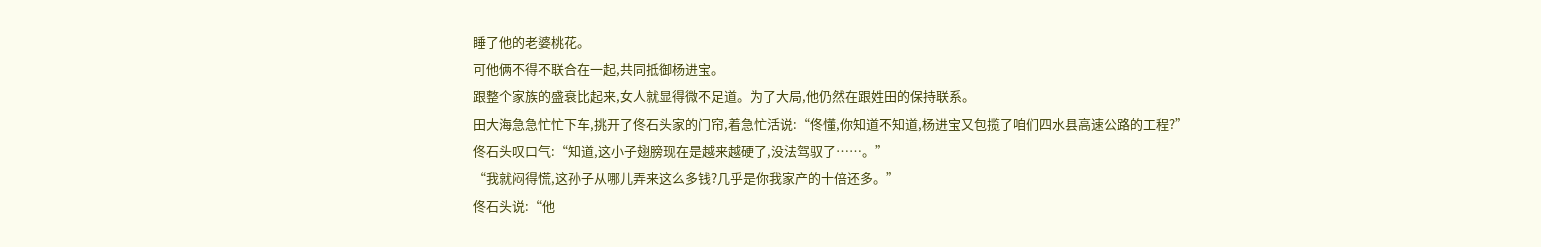睡了他的老婆桃花。
可他俩不得不联合在一起,共同抵御杨进宝。
跟整个家族的盛衰比起来,女人就显得微不足道。为了大局,他仍然在跟姓田的保持联系。
田大海急急忙忙下车,挑开了佟石头家的门帘,着急忙活说:“佟懂,你知道不知道,杨进宝又包揽了咱们四水县高速公路的工程?”
佟石头叹口气:“知道,这小子翅膀现在是越来越硬了,没法驾驭了……。”
“我就闷得慌,这孙子从哪儿弄来这么多钱?几乎是你我家产的十倍还多。”
佟石头说:“他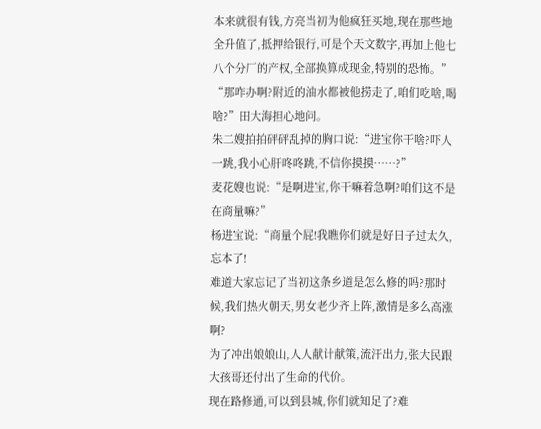本来就很有钱,方亮当初为他疯狂买地,现在那些地全升值了,抵押给银行,可是个天文数字,再加上他七八个分厂的产权,全部换算成现金,特别的恐怖。”
“那咋办啊?附近的油水都被他捞走了,咱们吃啥,喝啥?”田大海担心地问。
朱二嫂拍拍砰砰乱掉的胸口说:“进宝你干啥?吓人一跳,我小心肝咚咚跳,不信你摸摸……?”
麦花嫂也说:“是啊进宝,你干嘛着急啊?咱们这不是在商量嘛?”
杨进宝说:“商量个屁!我瞧你们就是好日子过太久,忘本了!
难道大家忘记了当初这条乡道是怎么修的吗?那时候,我们热火朝天,男女老少齐上阵,激情是多么高涨啊?
为了冲出娘娘山,人人献计献策,流汗出力,张大民跟大孩哥还付出了生命的代价。
现在路修通,可以到县城,你们就知足了?难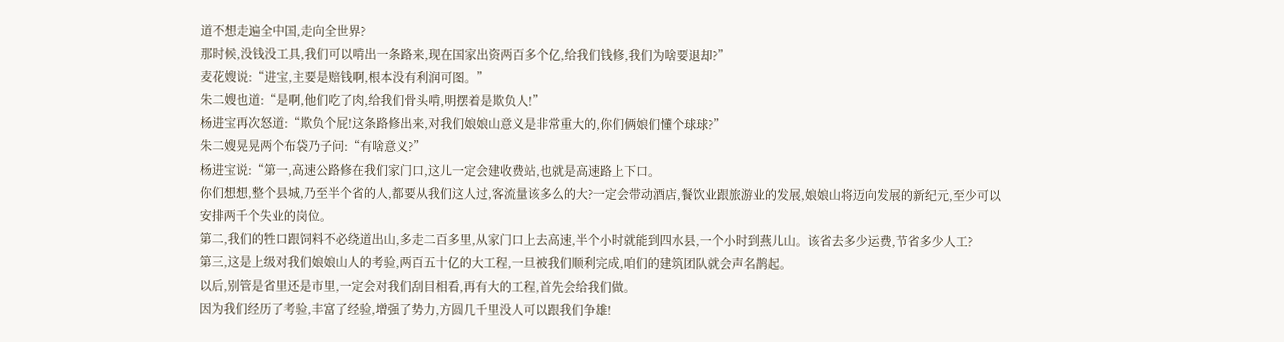道不想走遍全中国,走向全世界?
那时候,没钱没工具,我们可以啃出一条路来,现在国家出资两百多个亿,给我们钱修,我们为啥要退却?”
麦花嫂说:“进宝,主要是赔钱啊,根本没有利润可图。”
朱二嫂也道:“是啊,他们吃了肉,给我们骨头啃,明摆着是欺负人!”
杨进宝再次怒道:“欺负个屁!这条路修出来,对我们娘娘山意义是非常重大的,你们俩娘们懂个球球?”
朱二嫂晃晃两个布袋乃子问:“有啥意义?”
杨进宝说:“第一,高速公路修在我们家门口,这儿一定会建收费站,也就是高速路上下口。
你们想想,整个县城,乃至半个省的人,都要从我们这人过,客流量该多么的大?一定会带动酒店,餐饮业跟旅游业的发展,娘娘山将迈向发展的新纪元,至少可以安排两千个失业的岗位。
第二,我们的牲口跟饲料不必绕道出山,多走二百多里,从家门口上去高速,半个小时就能到四水县,一个小时到燕儿山。该省去多少运费,节省多少人工?
第三,这是上级对我们娘娘山人的考验,两百五十亿的大工程,一旦被我们顺利完成,咱们的建筑团队就会声名鹊起。
以后,别管是省里还是市里,一定会对我们刮目相看,再有大的工程,首先会给我们做。
因为我们经历了考验,丰富了经验,增强了势力,方圆几千里没人可以跟我们争雄!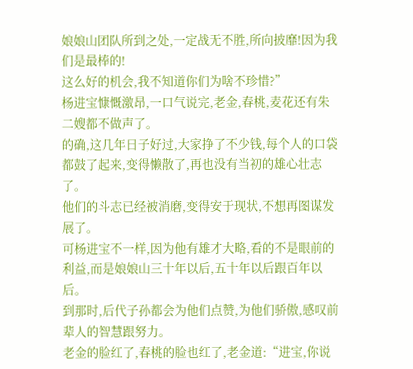娘娘山团队所到之处,一定战无不胜,所向披靡!因为我们是最棒的!
这么好的机会,我不知道你们为啥不珍惜?”
杨进宝慷慨激昂,一口气说完,老金,春桃,麦花还有朱二嫂都不做声了。
的确,这几年日子好过,大家挣了不少钱,每个人的口袋都鼓了起来,变得懒散了,再也没有当初的雄心壮志了。
他们的斗志已经被消磨,变得安于现状,不想再图谋发展了。
可杨进宝不一样,因为他有雄才大略,看的不是眼前的利益,而是娘娘山三十年以后,五十年以后跟百年以后。
到那时,后代子孙都会为他们点赞,为他们骄傲,感叹前辈人的智慧跟努力。
老金的脸红了,春桃的脸也红了,老金道:“进宝,你说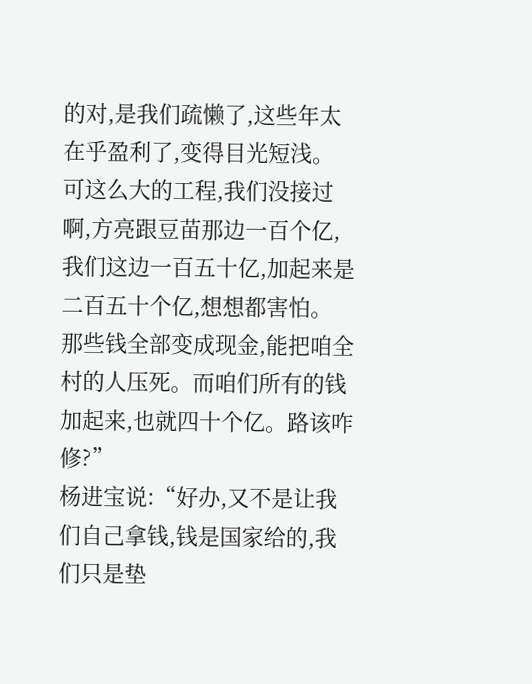的对,是我们疏懒了,这些年太在乎盈利了,变得目光短浅。
可这么大的工程,我们没接过啊,方亮跟豆苗那边一百个亿,我们这边一百五十亿,加起来是二百五十个亿,想想都害怕。
那些钱全部变成现金,能把咱全村的人压死。而咱们所有的钱加起来,也就四十个亿。路该咋修?”
杨进宝说:“好办,又不是让我们自己拿钱,钱是国家给的,我们只是垫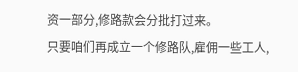资一部分,修路款会分批打过来。
只要咱们再成立一个修路队,雇佣一些工人,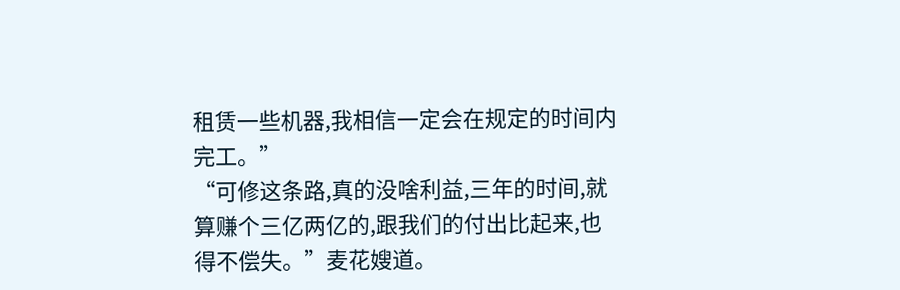租赁一些机器,我相信一定会在规定的时间内完工。”
“可修这条路,真的没啥利益,三年的时间,就算赚个三亿两亿的,跟我们的付出比起来,也得不偿失。”麦花嫂道。